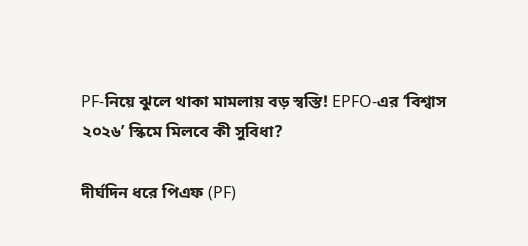PF-নিয়ে ঝুলে থাকা মামলায় বড় স্বস্তি! EPFO-এর ‘বিশ্বাস ২০২৬’ স্কিমে মিলবে কী সুবিধা?

দীর্ঘদিন ধরে পিএফ (PF)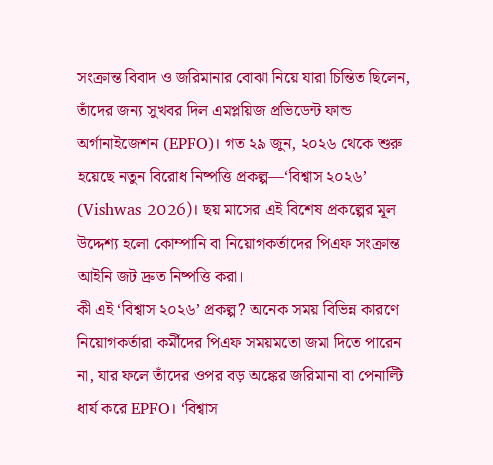সংক্রান্ত বিবাদ ও জরিমানার বোঝা নিয়ে যারা চিন্তিত ছিলেন, তাঁদের জন্য সুখবর দিল এমপ্লয়িজ প্রভিডেন্ট ফান্ড অর্গানাইজেশন (EPFO)। গত ২৯ জুন, ২০২৬ থেকে শুরু হয়েছে নতুন বিরোধ নিষ্পত্তি প্রকল্প—‘বিশ্বাস ২০২৬’ (Vishwas 2026)। ছয় মাসের এই বিশেষ প্রকল্পের মূল উদ্দেশ্য হলো কোম্পানি বা নিয়োগকর্তাদের পিএফ সংক্রান্ত আইনি জট দ্রুত নিষ্পত্তি করা।
কী এই ‘বিশ্বাস ২০২৬’ প্রকল্প? অনেক সময় বিভিন্ন কারণে নিয়োগকর্তারা কর্মীদের পিএফ সময়মতো জমা দিতে পারেন না, যার ফলে তাঁদের ওপর বড় অঙ্কের জরিমানা বা পেনাল্টি ধার্য করে EPFO। ‘বিশ্বাস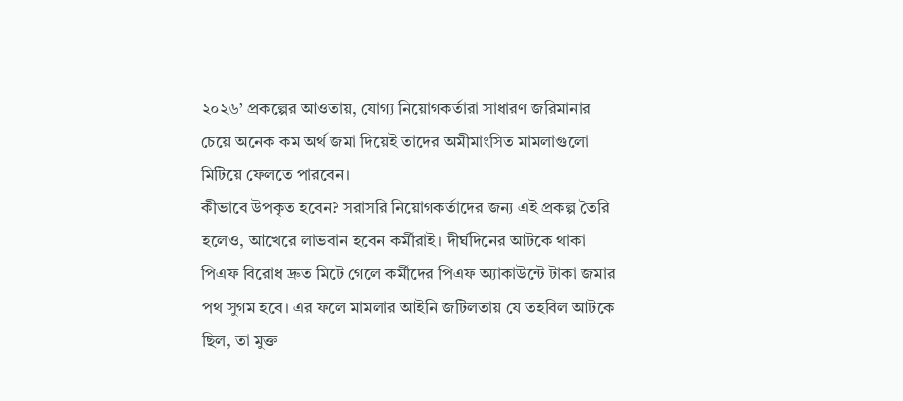২০২৬’ প্রকল্পের আওতায়, যোগ্য নিয়োগকর্তারা সাধারণ জরিমানার চেয়ে অনেক কম অর্থ জমা দিয়েই তাদের অমীমাংসিত মামলাগুলো মিটিয়ে ফেলতে পারবেন।
কীভাবে উপকৃত হবেন? সরাসরি নিয়োগকর্তাদের জন্য এই প্রকল্প তৈরি হলেও, আখেরে লাভবান হবেন কর্মীরাই। দীর্ঘদিনের আটকে থাকা পিএফ বিরোধ দ্রুত মিটে গেলে কর্মীদের পিএফ অ্যাকাউন্টে টাকা জমার পথ সুগম হবে। এর ফলে মামলার আইনি জটিলতায় যে তহবিল আটকে ছিল, তা মুক্ত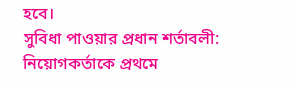হবে।
সুবিধা পাওয়ার প্রধান শর্তাবলী:
নিয়োগকর্তাকে প্রথমে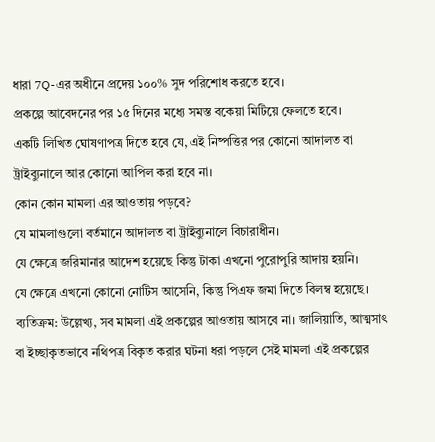ধারা 7Q-এর অধীনে প্রদেয় ১০০% সুদ পরিশোধ করতে হবে।
প্রকল্পে আবেদনের পর ১৫ দিনের মধ্যে সমস্ত বকেয়া মিটিয়ে ফেলতে হবে।
একটি লিখিত ঘোষণাপত্র দিতে হবে যে, এই নিষ্পত্তির পর কোনো আদালত বা ট্রাইব্যুনালে আর কোনো আপিল করা হবে না।
কোন কোন মামলা এর আওতায় পড়বে?
যে মামলাগুলো বর্তমানে আদালত বা ট্রাইব্যুনালে বিচারাধীন।
যে ক্ষেত্রে জরিমানার আদেশ হয়েছে কিন্তু টাকা এখনো পুরোপুরি আদায় হয়নি।
যে ক্ষেত্রে এখনো কোনো নোটিস আসেনি, কিন্তু পিএফ জমা দিতে বিলম্ব হয়েছে।
ব্যতিক্রম: উল্লেখ্য, সব মামলা এই প্রকল্পের আওতায় আসবে না। জালিয়াতি, আত্মসাৎ বা ইচ্ছাকৃতভাবে নথিপত্র বিকৃত করার ঘটনা ধরা পড়লে সেই মামলা এই প্রকল্পের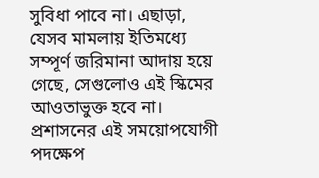সুবিধা পাবে না। এছাড়া, যেসব মামলায় ইতিমধ্যে সম্পূর্ণ জরিমানা আদায় হয়ে গেছে, সেগুলোও এই স্কিমের আওতাভুক্ত হবে না।
প্রশাসনের এই সময়োপযোগী পদক্ষেপ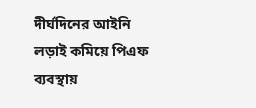দীর্ঘদিনের আইনি লড়াই কমিয়ে পিএফ ব্যবস্থায়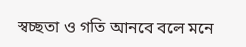স্বচ্ছতা ও গতি আনবে বলে মনে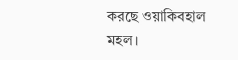করছে ওয়াকিবহাল মহল।